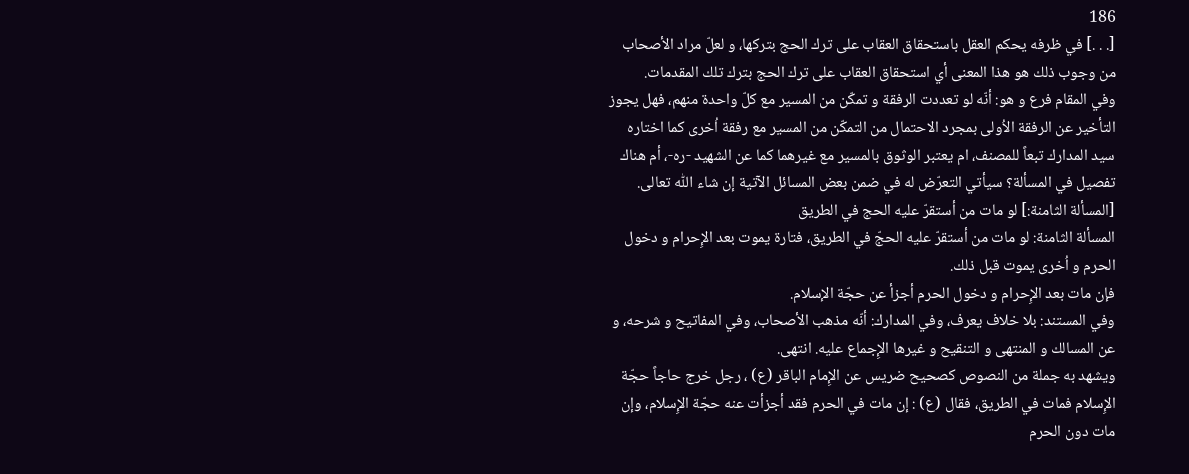186
[. . .] في ظرفه يحكم العقل باستحقاق العقاب على ترك الحج بتركها، و لعلّ مراد الأصحاب من وجوب ذلك هو هذا المعنى أي استحقاق العقاب على ترك الحج بترك تلك المقدمات.
وفي المقام فرع و هو: أنّه لو تعددت الرفقة و تمكّن من المسير مع كلّ واحدة منهم، فهل يجوز التأخير عن الرفقة الاُولى بمجرد الاحتمال من التمكّن من المسير مع رفقة اُخرى كما اختاره سيد المدارك تبعاً للمصنف، ام يعتبر الوثوق بالمسير مع غيرهما كما عن الشهيد -ره-، أم هناك تفصيل في المسألة؟ سيأتي التعرّض له في ضمن بعض المسائل الآتية إن شاء اللّٰه تعالى.
[المسألة الثامنة:] لو مات من أستقرّ عليه الحج في الطريق
المسألة الثامنة: لو مات من أستقرّ عليه الحجّ في الطريق، فتارة يموت بعد الإِحرام و دخول الحرم و اُخرى يموت قبل ذلك.
فإن مات بعد الإِحرام و دخول الحرم أجزأ عن حجّة الإسلام.
وفي المستند: بلا خلاف يعرف، وفي المدارك: أنّه مذهب الأصحاب، وفي المفاتيح و شرحه، و عن المسالك و المنتهى و التنقيح و غيرها الإِجماع عليه. انتهى.
ويشهد به جملة من النصوص كصحيح ضريس عن الإِمام الباقر (ع) ، رجل خرج حاجاً حجّة الإِسلام فمات في الطريق، فقال (ع) : إن مات في الحرم فقد أجزأت عنه حجّة الإِسلام، وإن مات دون الحرم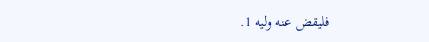فليقض عنه وليه 1.